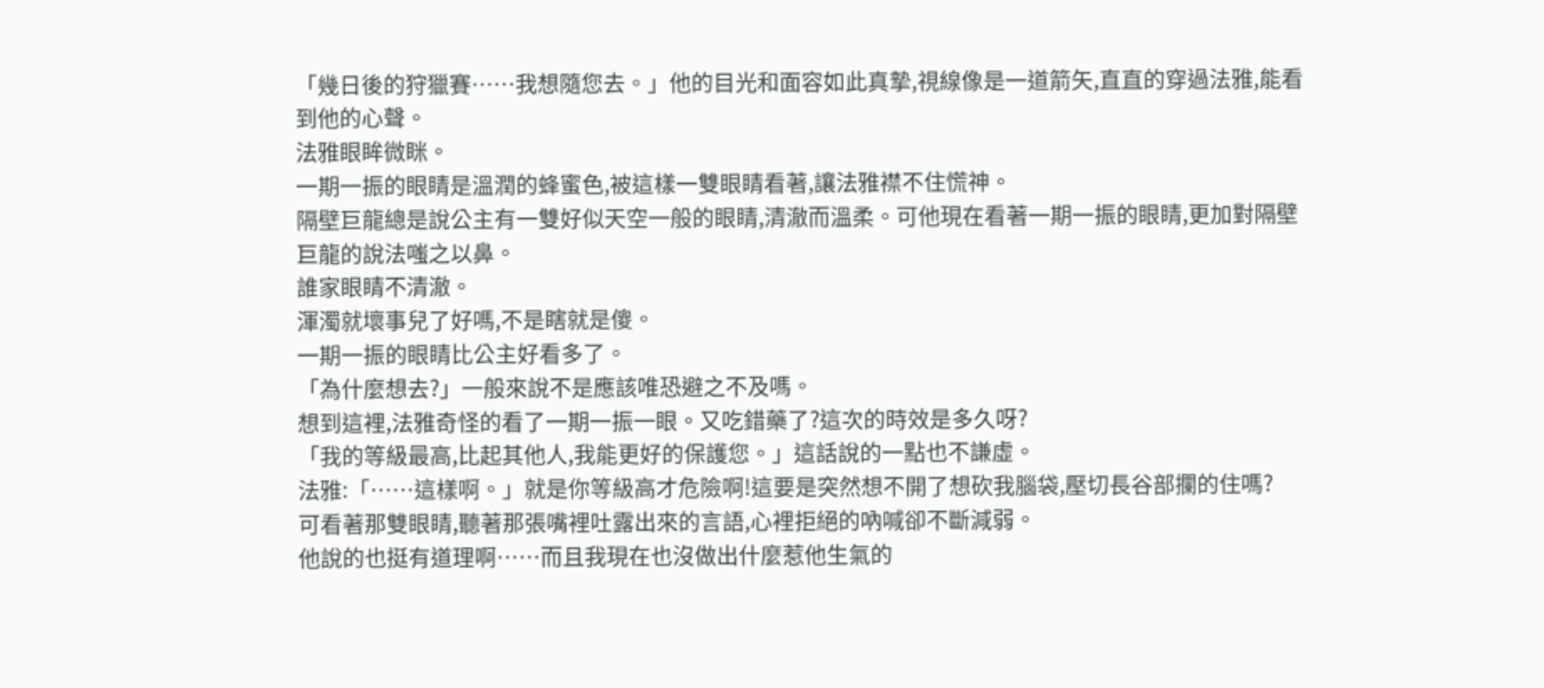「幾日後的狩獵賽……我想隨您去。」他的目光和面容如此真摯,視線像是一道箭矢,直直的穿過法雅,能看到他的心聲。
法雅眼眸微眯。
一期一振的眼睛是溫潤的蜂蜜色,被這樣一雙眼睛看著,讓法雅襟不住慌神。
隔壁巨龍總是說公主有一雙好似天空一般的眼睛,清澈而溫柔。可他現在看著一期一振的眼睛,更加對隔壁巨龍的說法嗤之以鼻。
誰家眼睛不清澈。
渾濁就壞事兒了好嗎,不是瞎就是傻。
一期一振的眼睛比公主好看多了。
「為什麼想去?」一般來說不是應該唯恐避之不及嗎。
想到這裡,法雅奇怪的看了一期一振一眼。又吃錯藥了?這次的時效是多久呀?
「我的等級最高,比起其他人,我能更好的保護您。」這話說的一點也不謙虛。
法雅:「……這樣啊。」就是你等級高才危險啊!這要是突然想不開了想砍我腦袋,壓切長谷部攔的住嗎?
可看著那雙眼睛,聽著那張嘴裡吐露出來的言語,心裡拒絕的吶喊卻不斷減弱。
他說的也挺有道理啊……而且我現在也沒做出什麼惹他生氣的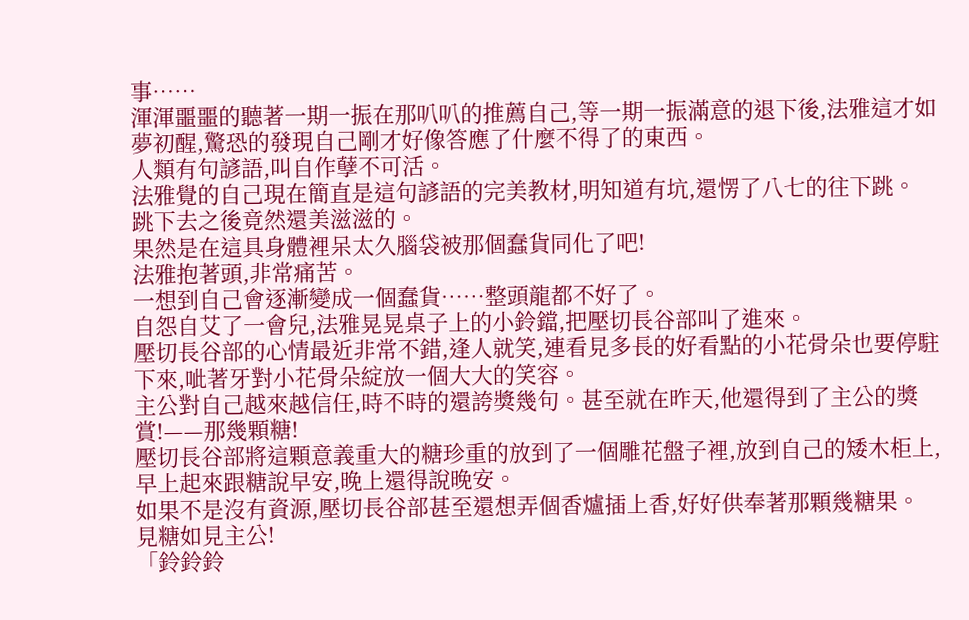事……
渾渾噩噩的聽著一期一振在那叭叭的推薦自己,等一期一振滿意的退下後,法雅這才如夢初醒,驚恐的發現自己剛才好像答應了什麼不得了的東西。
人類有句諺語,叫自作孽不可活。
法雅覺的自己現在簡直是這句諺語的完美教材,明知道有坑,還愣了八七的往下跳。
跳下去之後竟然還美滋滋的。
果然是在這具身體裡呆太久腦袋被那個蠢貨同化了吧!
法雅抱著頭,非常痛苦。
一想到自己會逐漸變成一個蠢貨……整頭龍都不好了。
自怨自艾了一會兒,法雅晃晃桌子上的小鈴鐺,把壓切長谷部叫了進來。
壓切長谷部的心情最近非常不錯,逢人就笑,連看見多長的好看點的小花骨朵也要停駐下來,呲著牙對小花骨朵綻放一個大大的笑容。
主公對自己越來越信任,時不時的還誇獎幾句。甚至就在昨天,他還得到了主公的獎賞!——那幾顆糖!
壓切長谷部將這顆意義重大的糖珍重的放到了一個雕花盤子裡,放到自己的矮木柜上,早上起來跟糖說早安,晚上還得說晚安。
如果不是沒有資源,壓切長谷部甚至還想弄個香爐插上香,好好供奉著那顆幾糖果。
見糖如見主公!
「鈴鈴鈴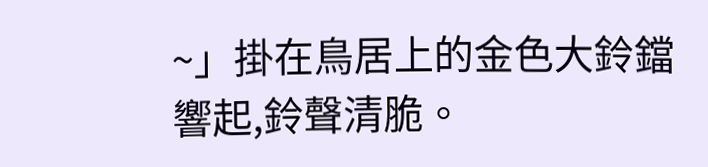~」掛在鳥居上的金色大鈴鐺響起,鈴聲清脆。